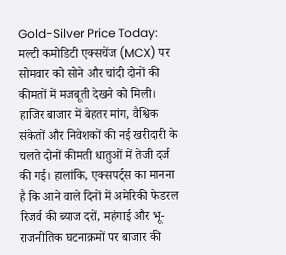Gold-Silver Price Today: मल्टी कमोडिटी एक्सचेंज (MCX) पर सोमवार को सोने और चांदी दोनों की कीमतों में मजबूती देखने को मिली। हाजिर बाजार में बेहतर मांग, वैश्विक संकेतों और निवेशकों की नई खरीदारी के चलते दोनों कीमती धातुओं में तेजी दर्ज की गई। हालांकि, एक्सपर्ट्स का मानना है कि आने वाले दिनों में अमेरिकी फेडरल रिजर्व की ब्याज दरों, महंगाई और भू-राजनीतिक घटनाक्रमों पर बाजार की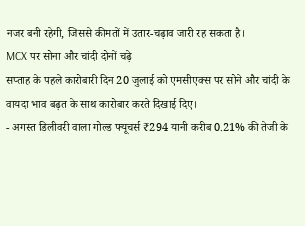नजर बनी रहेगी, जिससे कीमतों में उतार-चढ़ाव जारी रह सकता है।
MCX पर सोना और चांदी दोनों चढ़े
सप्ताह के पहले कारोबारी दिन 20 जुलाई को एमसीएक्स पर सोने और चांदी के वायदा भाव बढ़त के साथ कारोबार करते दिखाई दिए।
- अगस्त डिलीवरी वाला गोल्ड फ्यूचर्स ₹294 यानी करीब 0.21% की तेजी के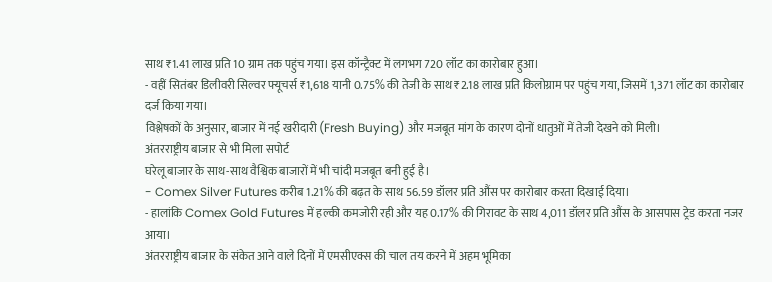साथ ₹1.41 लाख प्रति 10 ग्राम तक पहुंच गया। इस कॉन्ट्रैक्ट में लगभग 720 लॉट का कारोबार हुआ।
- वहीं सितंबर डिलीवरी सिल्वर फ्यूचर्स ₹1,618 यानी 0.75% की तेजी के साथ ₹2.18 लाख प्रति किलोग्राम पर पहुंच गया, जिसमें 1,371 लॉट का कारोबार दर्ज किया गया।
विश्लेषकों के अनुसार, बाजार में नई खरीदारी (Fresh Buying) और मजबूत मांग के कारण दोनों धातुओं में तेजी देखने को मिली।
अंतरराष्ट्रीय बाजार से भी मिला सपोर्ट
घरेलू बाजार के साथ-साथ वैश्विक बाजारों में भी चांदी मजबूत बनी हुई है।
- Comex Silver Futures करीब 1.21% की बढ़त के साथ 56.59 डॉलर प्रति औंस पर कारोबार करता दिखाई दिया।
- हालांकि Comex Gold Futures में हल्की कमजोरी रही और यह 0.17% की गिरावट के साथ 4,011 डॉलर प्रति औंस के आसपास ट्रेड करता नजर आया।
अंतरराष्ट्रीय बाजार के संकेत आने वाले दिनों में एमसीएक्स की चाल तय करने में अहम भूमिका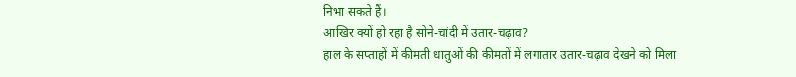निभा सकते हैं।
आखिर क्यों हो रहा है सोने-चांदी में उतार-चढ़ाव?
हाल के सप्ताहों में कीमती धातुओं की कीमतों में लगातार उतार-चढ़ाव देखने को मिला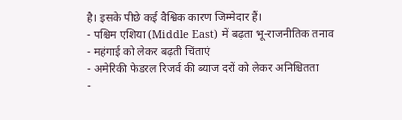है। इसके पीछे कई वैश्विक कारण जिम्मेदार हैं।
- पश्चिम एशिया (Middle East) में बढ़ता भू-राजनीतिक तनाव
- महंगाई को लेकर बढ़ती चिंताएं
- अमेरिकी फेडरल रिजर्व की ब्याज दरों को लेकर अनिश्चितता
-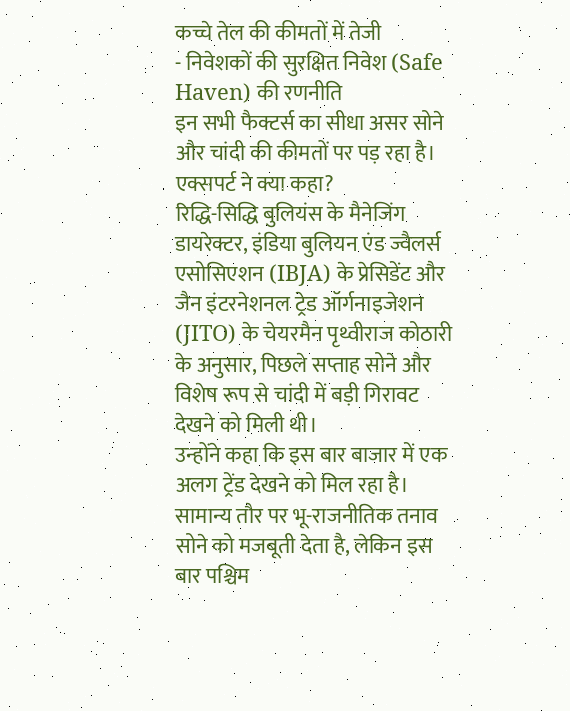कच्चे तेल की कीमतों में तेजी
- निवेशकों की सुरक्षित निवेश (Safe Haven) की रणनीति
इन सभी फैक्टर्स का सीधा असर सोने और चांदी की कीमतों पर पड़ रहा है।
एक्सपर्ट ने क्या कहा?
रिद्धि-सिद्धि बुलियंस के मैनेजिंग डायरेक्टर, इंडिया बुलियन एंड ज्वैलर्स एसोसिएशन (IBJA) के प्रेसिडेंट और जैन इंटरनेशनल ट्रेड ऑर्गनाइजेशन (JITO) के चेयरमैन पृथ्वीराज कोठारी के अनुसार, पिछले सप्ताह सोने और विशेष रूप से चांदी में बड़ी गिरावट देखने को मिली थी।
उन्होंने कहा कि इस बार बाजार में एक अलग ट्रेंड देखने को मिल रहा है। सामान्य तौर पर भू-राजनीतिक तनाव सोने को मजबूती देता है, लेकिन इस बार पश्चिम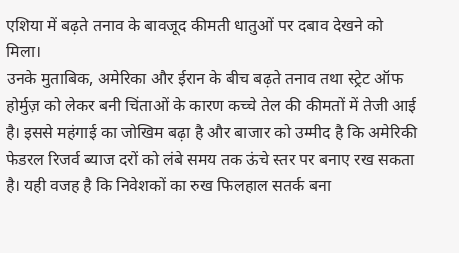एशिया में बढ़ते तनाव के बावजूद कीमती धातुओं पर दबाव देखने को मिला।
उनके मुताबिक, अमेरिका और ईरान के बीच बढ़ते तनाव तथा स्ट्रेट ऑफ होर्मुज़ को लेकर बनी चिंताओं के कारण कच्चे तेल की कीमतों में तेजी आई है। इससे महंगाई का जोखिम बढ़ा है और बाजार को उम्मीद है कि अमेरिकी फेडरल रिजर्व ब्याज दरों को लंबे समय तक ऊंचे स्तर पर बनाए रख सकता है। यही वजह है कि निवेशकों का रुख फिलहाल सतर्क बना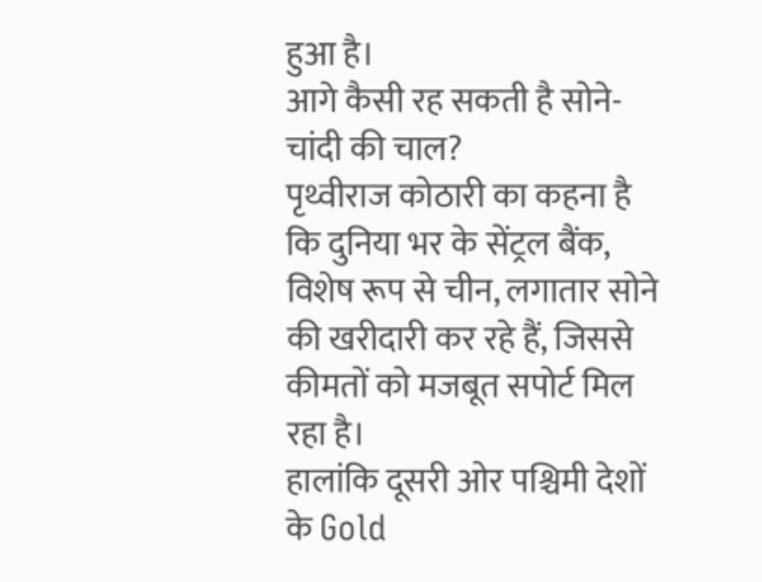हुआ है।
आगे कैसी रह सकती है सोने-चांदी की चाल?
पृथ्वीराज कोठारी का कहना है कि दुनिया भर के सेंट्रल बैंक, विशेष रूप से चीन, लगातार सोने की खरीदारी कर रहे हैं, जिससे कीमतों को मजबूत सपोर्ट मिल रहा है।
हालांकि दूसरी ओर पश्चिमी देशों के Gold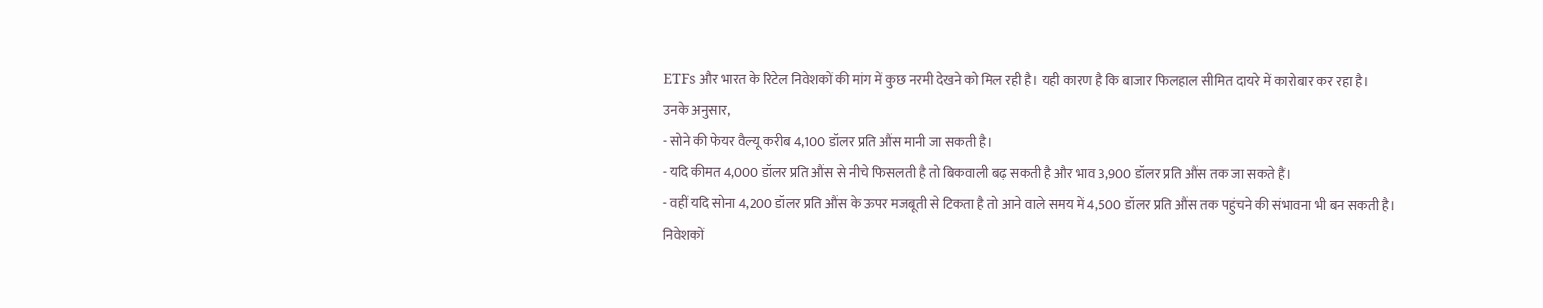ETFs और भारत के रिटेल निवेशकों की मांग में कुछ नरमी देखने को मिल रही है। यही कारण है कि बाजार फिलहाल सीमित दायरे में कारोबार कर रहा है।
उनके अनुसार,
- सोने की फेयर वैल्यू करीब 4,100 डॉलर प्रति औंस मानी जा सकती है।
- यदि कीमत 4,000 डॉलर प्रति औंस से नीचे फिसलती है तो बिकवाली बढ़ सकती है और भाव 3,900 डॉलर प्रति औंस तक जा सकते हैं।
- वहीं यदि सोना 4,200 डॉलर प्रति औंस के ऊपर मजबूती से टिकता है तो आने वाले समय में 4,500 डॉलर प्रति औंस तक पहुंचने की संभावना भी बन सकती है।
निवेशकों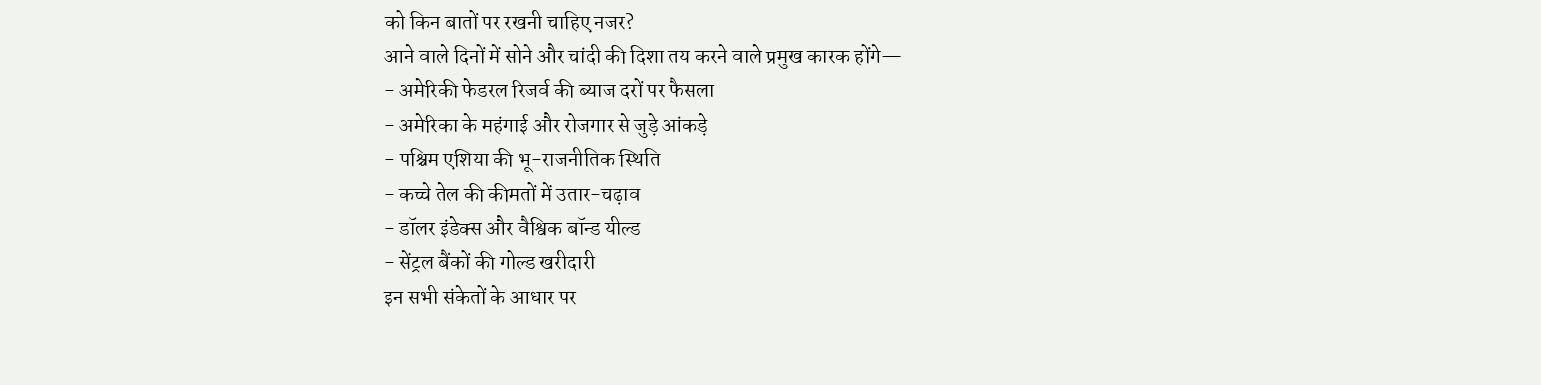को किन बातों पर रखनी चाहिए नजर?
आने वाले दिनों में सोने और चांदी की दिशा तय करने वाले प्रमुख कारक होंगे—
- अमेरिकी फेडरल रिजर्व की ब्याज दरों पर फैसला
- अमेरिका के महंगाई और रोजगार से जुड़े आंकड़े
- पश्चिम एशिया की भू-राजनीतिक स्थिति
- कच्चे तेल की कीमतों में उतार-चढ़ाव
- डॉलर इंडेक्स और वैश्विक बॉन्ड यील्ड
- सेंट्रल बैंकों की गोल्ड खरीदारी
इन सभी संकेतों के आधार पर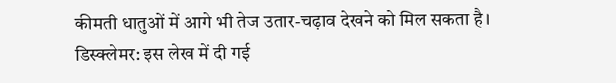कीमती धातुओं में आगे भी तेज उतार-चढ़ाव देखने को मिल सकता है।
डिस्क्लेमर: इस लेख में दी गई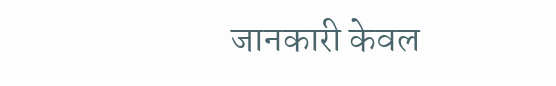जानकारी केवल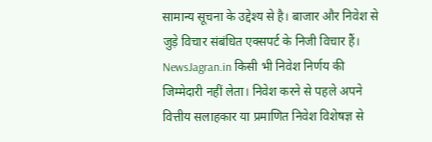सामान्य सूचना के उद्देश्य से है। बाजार और निवेश से जुड़े विचार संबंधित एक्सपर्ट के निजी विचार हैं। NewsJagran.in किसी भी निवेश निर्णय की जिम्मेदारी नहीं लेता। निवेश करने से पहले अपने वित्तीय सलाहकार या प्रमाणित निवेश विशेषज्ञ से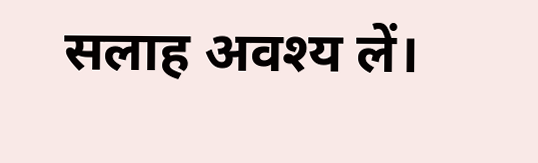सलाह अवश्य लें।